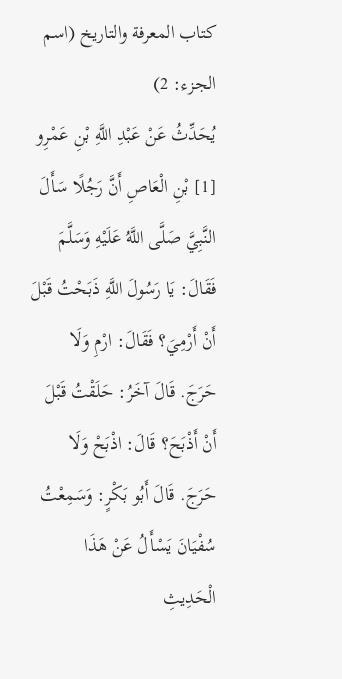كتاب المعرفة والتاريخ (اسم الجزء: 2)
يُحَدِّثُ عَنْ عَبْدِ اللَّهِ بْنِ عَمْرِو [1] بْنِ الْعَاصِ أَنَّ رَجُلًا سَأَلَ النَّبِيَّ صَلَّى اللَّهُ عَلَيْهِ وَسَلَّمَ فَقَالَ: يَا رَسُولَ اللَّهِ ذَبَحْتُ قَبْلَ أَنْ أَرْمِيَ؟ فَقَالَ: ارْمِ وَلَا حَرَجَ. قَالَ آخَرُ: حَلَقْتُ قَبْلَ أَنْ أَذْبَحَ؟ قَالَ: اذْبَحْ وَلَا حَرَجَ. قَالَ أَبُو بَكْرٍ: وَسَمِعْتُ سُفْيَانَ يَسْأَلُ عَنْ هَذَا الْحَدِيثِ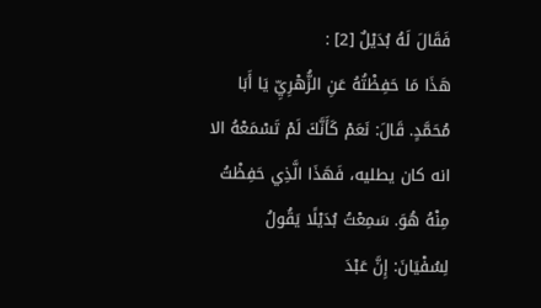فَقَالَ لَهُ بُدَيْلٌ [2] :
هَذَا مَا حَفِظْتُهُ عَنِ الزُّهْرِيِّ يَا أَبَا مُحَمَّدٍ. قَالَ: نَعَمْ كَأَنَّكَ لَمْ تَسْمَعْهُ الا انه كان يطليه، فَهَذَا الَّذِي حَفِظْتُ مِنْهُ هُوَ. سَمِعْتُ بُدَيْلًا يَقُولُ لِسُفْيَانَ: إِنَّ عَبْدَ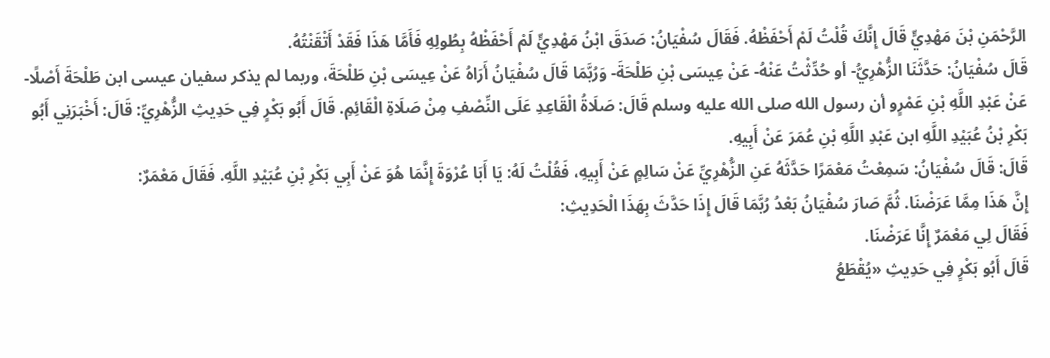الرَّحْمَنِ بْنَ مَهْدِيٍّ قَالَ إِنَّكَ قُلْتُ لَمْ أَحْفَظْهُ. فَقَالَ سُفْيَانُ: صَدَقَ ابْنُ مَهْدِيٍّ لَمْ أَحْفَظْهُ بِطُولِهِ فَأَمَّا هَذَا فَقَدْ أَتْقَنْتُهُ.
قَالَ سُفْيَانُ: حَدَّثَنَا الزُّهْرِيُّ- أو حُدِّثْتُ عَنْهُ- عَنْ عِيسَى بْنِ طَلْحَةَ- وَرُبَّمَا قَالَ سُفْيَانُ أَرَاهُ عَنْ عِيسَى بْنِ طَلْحَةَ، وربما لم يذكر سفيان عيسى ابن طَلْحَةَ أَصْلًا- عَنْ عَبْدِ اللَّهِ بْنِ عَمْرٍو أن رسول الله صلى الله عليه وسلم قَالَ: صَلَاةُ الْقَاعِدِ عَلَى النِّصْفِ مِنْ صَلَاةِ الْقَائِمِ. قَالَ أَبُو بَكْرٍ فِي حَدِيثِ الزُّهْرِيِّ: قَالَ: أَخْبَرَنِي أَبُو بَكْرِ بْنُ عُبَيْدِ اللَّهِ ابن عَبْدِ اللَّهِ بْنِ عُمَرَ عَنْ أَبِيهِ.
قَالَ: قَالَ سُفْيَانُ: سَمِعْتُ مَعْمَرًا حَدَّثَهُ عَنِ الزُّهْرِيِّ عَنْ سَالِمٍ عَنْ أَبِيهِ، فَقُلْتُ لَهُ: يَا أَبَا عُرْوَةَ إِنَّمَا هُوَ عَنْ أَبِي بَكْرِ بْنِ عُبَيْدِ اللَّهِ. فَقَالَ مَعْمَرٌ:
إِنَّ هَذَا مِمَّا عَرَضْنَا. ثُمَّ صَارَ سُفْيَانُ بَعْدُ رُبَّمَا قَالَ إِذَا حَدَّثَ بِهَذَا الْحَدِيثِ:
فَقَالَ لِي مَعْمَرٌ إِنَّا عَرَضْنَا.
قَالَ أَبُو بَكْرٍ فِي حَدِيثِ «يُقْطَعُ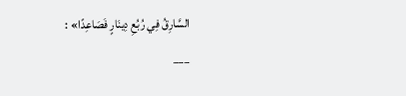السَّارِقُ فِي رُبُعِ دِينَارٍ فَصَاعِدًا» :
___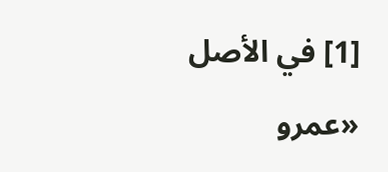[1] في الأصل «عمرو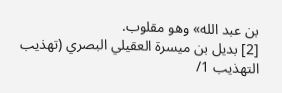بن عبد الله» وهو مقلوب.
[2] بديل بن ميسرة العقيلي البصري (تهذيب التهذيب 1/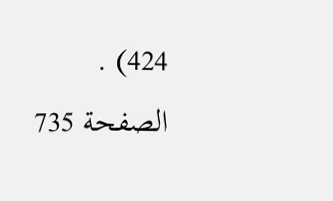424) .
الصفحة 735